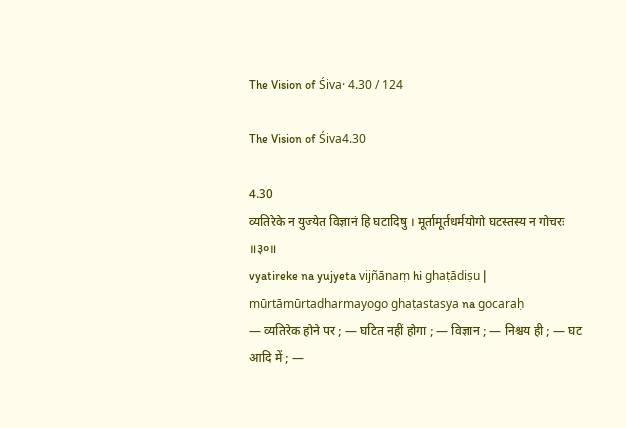The Vision of Śiva· 4.30 / 124

The Vision of Śiva4.30

4.30
व्यतिरेके न युज्येत विज्ञानं हि घटादिषु । मूर्तामूर्तधर्मयोगो घटस्तस्य न गोचरः ॥३०॥
vyatireke na yujyeta vijñānaṃ hi ghaṭādiṣu | mūrtāmūrtadharmayogo ghaṭastasya na gocaraḥ
— व्यतिरेक होने पर ; — घटित नहीं होगा ; — विज्ञान ; — निश्चय ही ; — घट आदि में ; —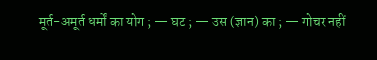मूर्त-अमूर्त धर्मों का योग ; — घट ; — उस (ज्ञान) का ; — गोचर नहीं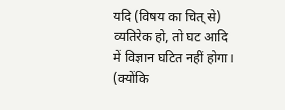यदि (विषय का चित् से) व्यतिरेक हो, तो घट आदि में विज्ञान घटित नहीं होगा। (क्योंकि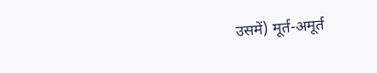उसमें) मूर्त-अमूर्त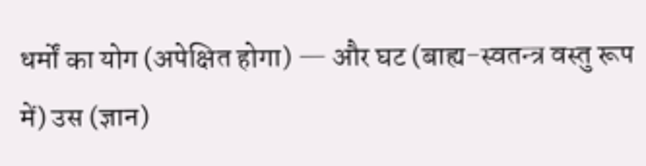धर्मों का योग (अपेक्षित होगा) — और घट (बाह्य-स्वतन्त्र वस्तु रूप में) उस (ज्ञान)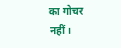का गोचर नहीं।